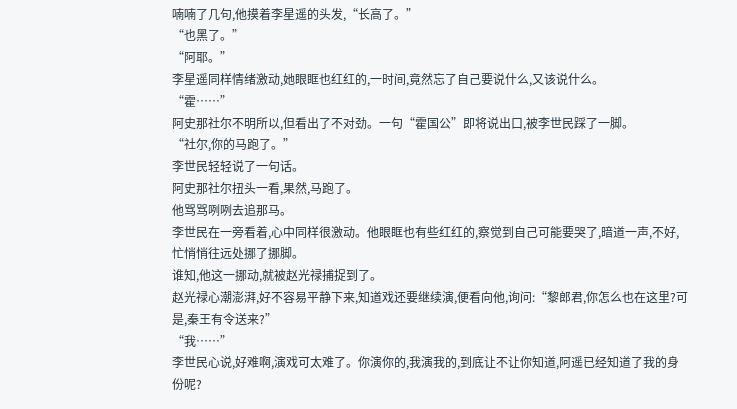喃喃了几句,他摸着李星遥的头发,“长高了。”
“也黑了。”
“阿耶。”
李星遥同样情绪激动,她眼眶也红红的,一时间,竟然忘了自己要说什么,又该说什么。
“霍……”
阿史那社尔不明所以,但看出了不对劲。一句“霍国公”即将说出口,被李世民踩了一脚。
“社尔,你的马跑了。”
李世民轻轻说了一句话。
阿史那社尔扭头一看,果然,马跑了。
他骂骂咧咧去追那马。
李世民在一旁看着,心中同样很激动。他眼眶也有些红红的,察觉到自己可能要哭了,暗道一声,不好,忙悄悄往远处挪了挪脚。
谁知,他这一挪动,就被赵光禄捕捉到了。
赵光禄心潮澎湃,好不容易平静下来,知道戏还要继续演,便看向他,询问:“黎郎君,你怎么也在这里?可是,秦王有令送来?”
“我……”
李世民心说,好难啊,演戏可太难了。你演你的,我演我的,到底让不让你知道,阿遥已经知道了我的身份呢?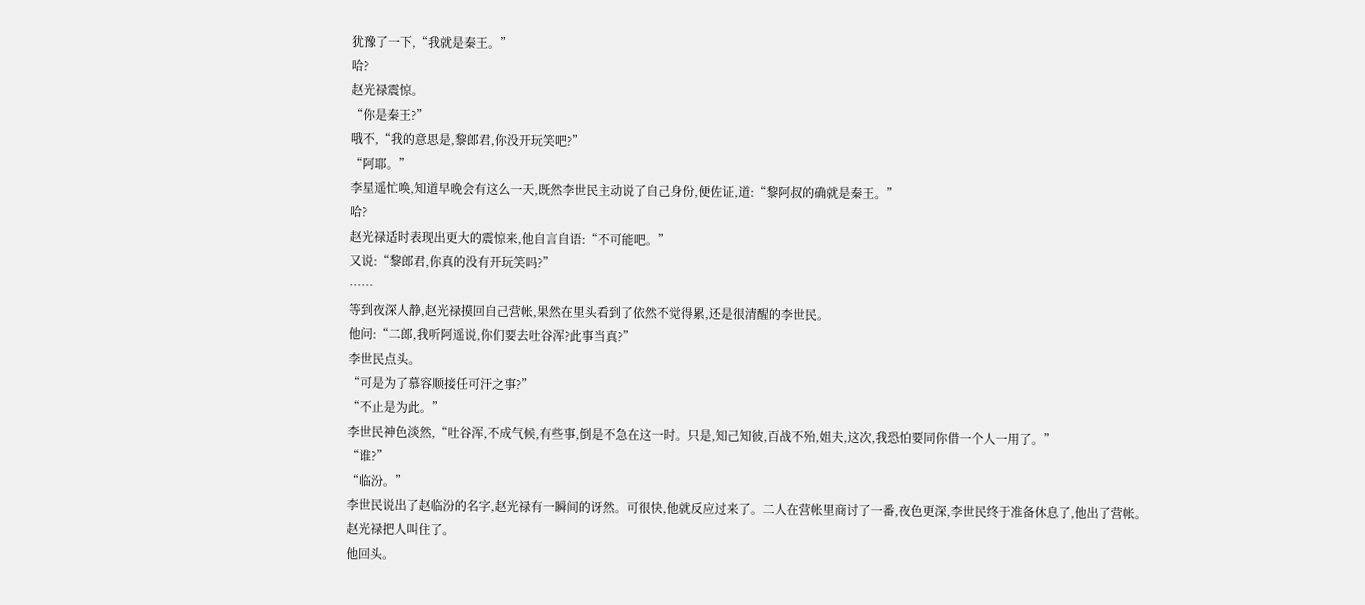犹豫了一下,“我就是秦王。”
哈?
赵光禄震惊。
“你是秦王?”
哦不,“我的意思是,黎郎君,你没开玩笑吧?”
“阿耶。”
李星遥忙唤,知道早晚会有这么一天,既然李世民主动说了自己身份,便佐证,道:“黎阿叔的确就是秦王。”
哈?
赵光禄适时表现出更大的震惊来,他自言自语:“不可能吧。”
又说:“黎郎君,你真的没有开玩笑吗?”
……
等到夜深人静,赵光禄摸回自己营帐,果然在里头看到了依然不觉得累,还是很清醒的李世民。
他问:“二郎,我听阿遥说,你们要去吐谷浑?此事当真?”
李世民点头。
“可是为了慕容顺接任可汗之事?”
“不止是为此。”
李世民神色淡然,“吐谷浑,不成气候,有些事,倒是不急在这一时。只是,知己知彼,百战不殆,姐夫,这次,我恐怕要同你借一个人一用了。”
“谁?”
“临汾。”
李世民说出了赵临汾的名字,赵光禄有一瞬间的讶然。可很快,他就反应过来了。二人在营帐里商讨了一番,夜色更深,李世民终于准备休息了,他出了营帐。
赵光禄把人叫住了。
他回头。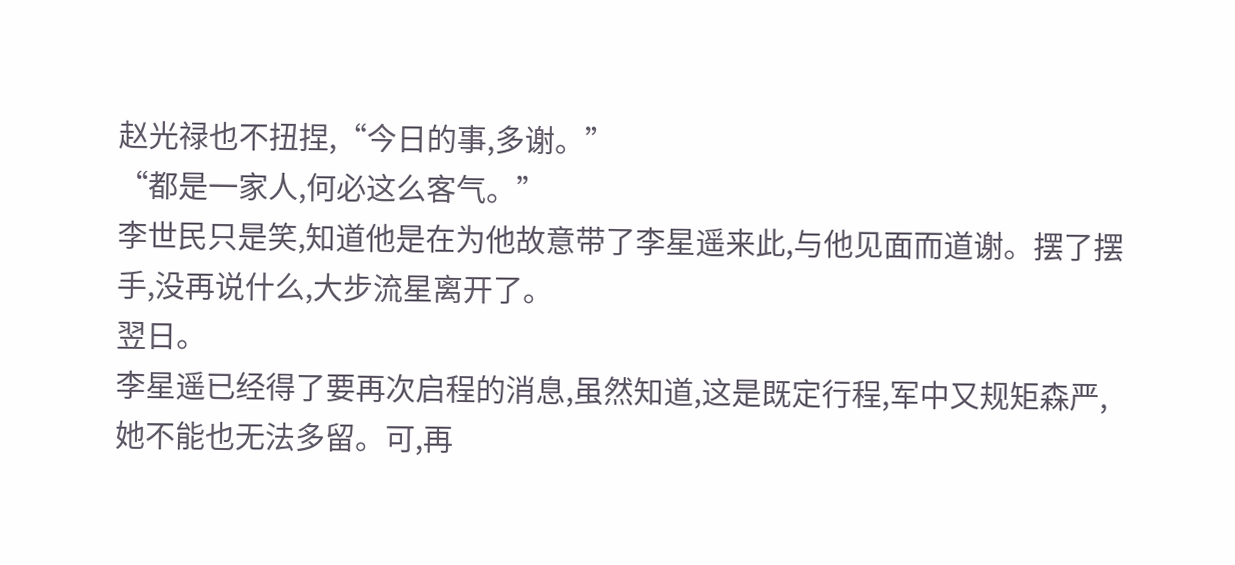赵光禄也不扭捏,“今日的事,多谢。”
“都是一家人,何必这么客气。”
李世民只是笑,知道他是在为他故意带了李星遥来此,与他见面而道谢。摆了摆手,没再说什么,大步流星离开了。
翌日。
李星遥已经得了要再次启程的消息,虽然知道,这是既定行程,军中又规矩森严,她不能也无法多留。可,再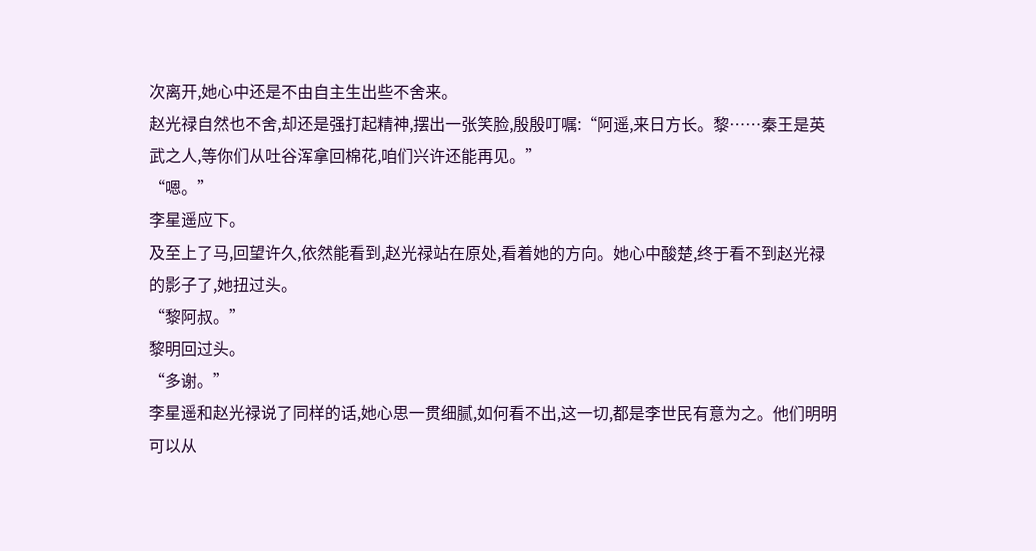次离开,她心中还是不由自主生出些不舍来。
赵光禄自然也不舍,却还是强打起精神,摆出一张笑脸,殷殷叮嘱:“阿遥,来日方长。黎……秦王是英武之人,等你们从吐谷浑拿回棉花,咱们兴许还能再见。”
“嗯。”
李星遥应下。
及至上了马,回望许久,依然能看到,赵光禄站在原处,看着她的方向。她心中酸楚,终于看不到赵光禄的影子了,她扭过头。
“黎阿叔。”
黎明回过头。
“多谢。”
李星遥和赵光禄说了同样的话,她心思一贯细腻,如何看不出,这一切,都是李世民有意为之。他们明明可以从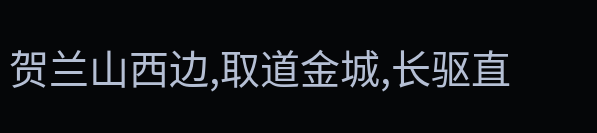贺兰山西边,取道金城,长驱直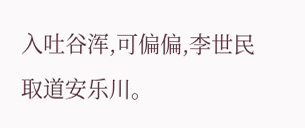入吐谷浑,可偏偏,李世民取道安乐川。